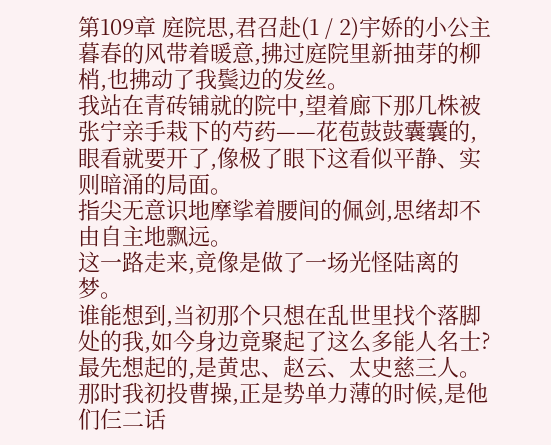第109章 庭院思,君召赴(1 / 2)宇娇的小公主
暮春的风带着暖意,拂过庭院里新抽芽的柳梢,也拂动了我鬓边的发丝。
我站在青砖铺就的院中,望着廊下那几株被张宁亲手栽下的芍药——花苞鼓鼓囊囊的,眼看就要开了,像极了眼下这看似平静、实则暗涌的局面。
指尖无意识地摩挲着腰间的佩剑,思绪却不由自主地飘远。
这一路走来,竟像是做了一场光怪陆离的梦。
谁能想到,当初那个只想在乱世里找个落脚处的我,如今身边竟聚起了这么多能人名士?
最先想起的,是黄忠、赵云、太史慈三人。
那时我初投曹操,正是势单力薄的时候,是他们仨二话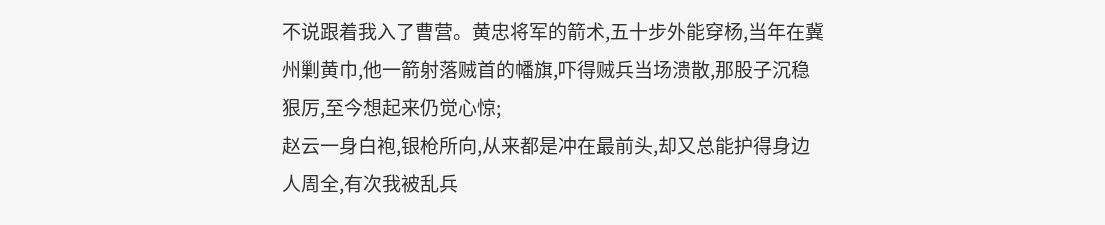不说跟着我入了曹营。黄忠将军的箭术,五十步外能穿杨,当年在冀州剿黄巾,他一箭射落贼首的幡旗,吓得贼兵当场溃散,那股子沉稳狠厉,至今想起来仍觉心惊;
赵云一身白袍,银枪所向,从来都是冲在最前头,却又总能护得身边人周全,有次我被乱兵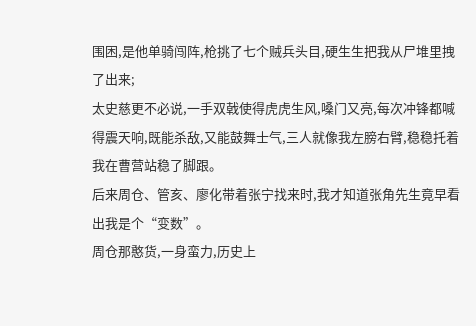围困,是他单骑闯阵,枪挑了七个贼兵头目,硬生生把我从尸堆里拽了出来;
太史慈更不必说,一手双戟使得虎虎生风,嗓门又亮,每次冲锋都喊得震天响,既能杀敌,又能鼓舞士气,三人就像我左膀右臂,稳稳托着我在曹营站稳了脚跟。
后来周仓、管亥、廖化带着张宁找来时,我才知道张角先生竟早看出我是个“变数”。
周仓那憨货,一身蛮力,历史上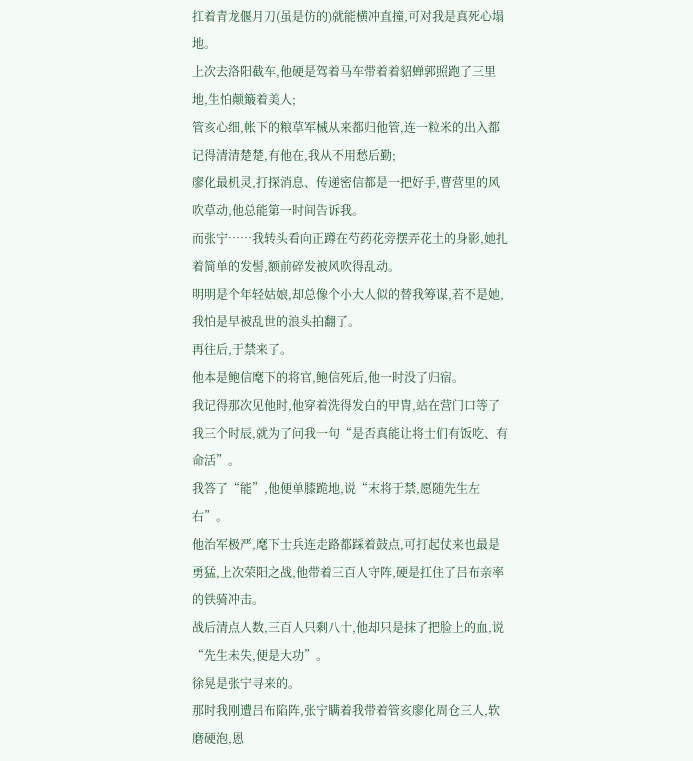扛着青龙偃月刀(虽是仿的)就能横冲直撞,可对我是真死心塌地。
上次去洛阳截车,他硬是驾着马车带着着貂蝉郭照跑了三里地,生怕颠簸着美人;
管亥心细,帐下的粮草军械从来都归他管,连一粒米的出入都记得清清楚楚,有他在,我从不用愁后勤;
廖化最机灵,打探消息、传递密信都是一把好手,曹营里的风吹草动,他总能第一时间告诉我。
而张宁……我转头看向正蹲在芍药花旁摆弄花土的身影,她扎着简单的发髻,额前碎发被风吹得乱动。
明明是个年轻姑娘,却总像个小大人似的替我筹谋,若不是她,我怕是早被乱世的浪头拍翻了。
再往后,于禁来了。
他本是鲍信麾下的将官,鲍信死后,他一时没了归宿。
我记得那次见他时,他穿着洗得发白的甲胄,站在营门口等了我三个时辰,就为了问我一句“是否真能让将士们有饭吃、有命活”。
我答了“能”,他便单膝跪地,说“末将于禁,愿随先生左右”。
他治军极严,麾下士兵连走路都踩着鼓点,可打起仗来也最是勇猛,上次荣阳之战,他带着三百人守阵,硬是扛住了吕布亲率的铁骑冲击。
战后清点人数,三百人只剩八十,他却只是抹了把脸上的血,说“先生未失,便是大功”。
徐晃是张宁寻来的。
那时我刚遭吕布陷阵,张宁瞒着我带着管亥廖化周仓三人,软磨硬泡,恩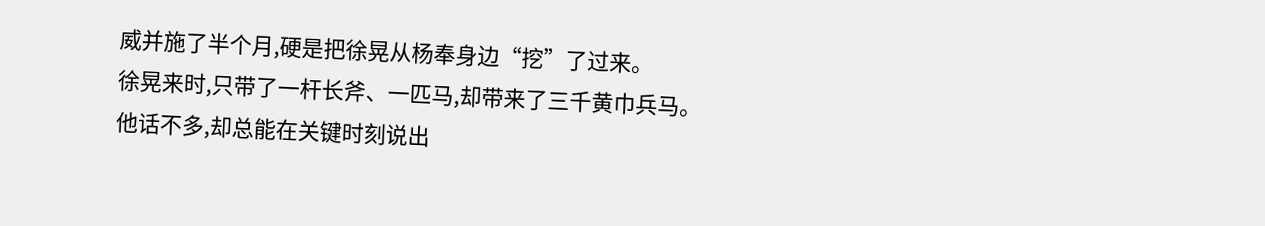威并施了半个月,硬是把徐晃从杨奉身边“挖”了过来。
徐晃来时,只带了一杆长斧、一匹马,却带来了三千黄巾兵马。
他话不多,却总能在关键时刻说出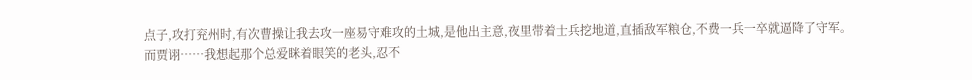点子,攻打兖州时,有次曹操让我去攻一座易守难攻的土城,是他出主意,夜里带着士兵挖地道,直插敌军粮仓,不费一兵一卒就逼降了守军。
而贾诩……我想起那个总爱眯着眼笑的老头,忍不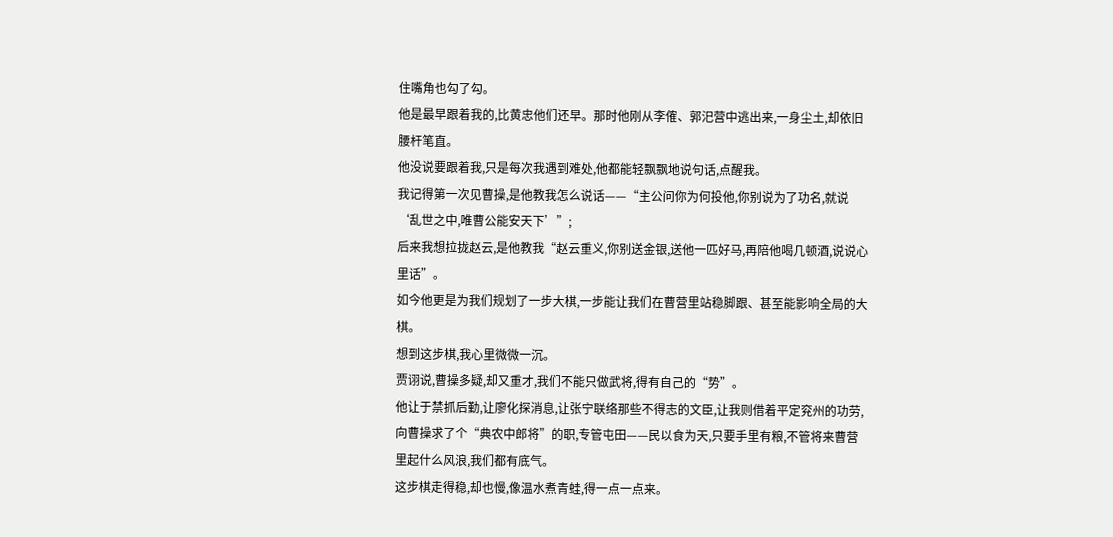住嘴角也勾了勾。
他是最早跟着我的,比黄忠他们还早。那时他刚从李傕、郭汜营中逃出来,一身尘土,却依旧腰杆笔直。
他没说要跟着我,只是每次我遇到难处,他都能轻飘飘地说句话,点醒我。
我记得第一次见曹操,是他教我怎么说话——“主公问你为何投他,你别说为了功名,就说‘乱世之中,唯曹公能安天下’”;
后来我想拉拢赵云,是他教我“赵云重义,你别送金银,送他一匹好马,再陪他喝几顿酒,说说心里话”。
如今他更是为我们规划了一步大棋,一步能让我们在曹营里站稳脚跟、甚至能影响全局的大棋。
想到这步棋,我心里微微一沉。
贾诩说,曹操多疑,却又重才,我们不能只做武将,得有自己的“势”。
他让于禁抓后勤,让廖化探消息,让张宁联络那些不得志的文臣,让我则借着平定兖州的功劳,向曹操求了个“典农中郎将”的职,专管屯田——民以食为天,只要手里有粮,不管将来曹营里起什么风浪,我们都有底气。
这步棋走得稳,却也慢,像温水煮青蛙,得一点一点来。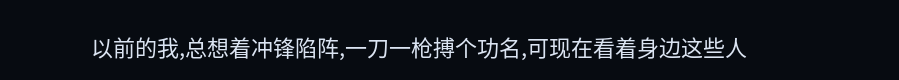以前的我,总想着冲锋陷阵,一刀一枪搏个功名,可现在看着身边这些人